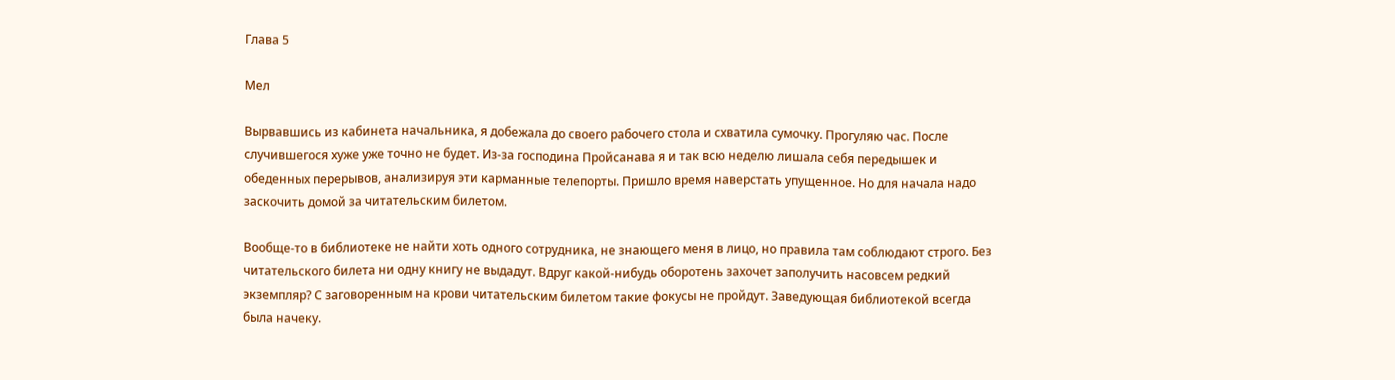Глава 5

Мел

Вырвавшись из кабинета начальника, я добежала до своего рабочего стола и схватила сумочку. Прогуляю час. После случившегося хуже уже точно не будет. Из-за господина Пройсанава я и так всю неделю лишала себя передышек и обеденных перерывов, анализируя эти карманные телепорты. Пришло время наверстать упущенное. Но для начала надо заскочить домой за читательским билетом.

Вообще-то в библиотеке не найти хоть одного сотрудника, не знающего меня в лицо, но правила там соблюдают строго. Без читательского билета ни одну книгу не выдадут. Вдруг какой-нибудь оборотень захочет заполучить насовсем редкий экземпляр? С заговоренным на крови читательским билетом такие фокусы не пройдут. Заведующая библиотекой всегда была начеку.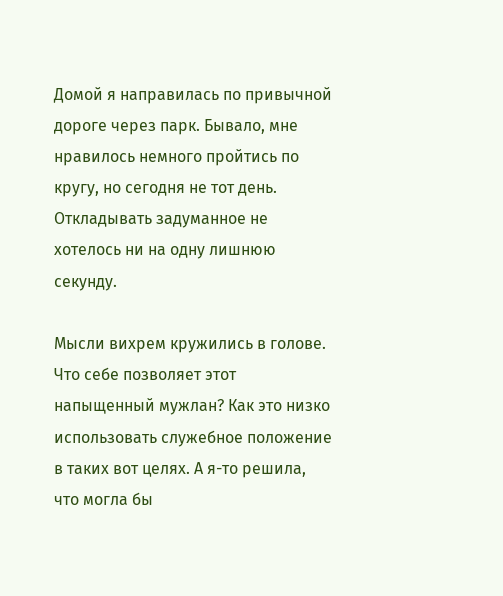Домой я направилась по привычной дороге через парк. Бывало, мне нравилось немного пройтись по кругу, но сегодня не тот день. Откладывать задуманное не хотелось ни на одну лишнюю секунду.

Мысли вихрем кружились в голове. Что себе позволяет этот напыщенный мужлан? Как это низко использовать служебное положение в таких вот целях. А я-то решила, что могла бы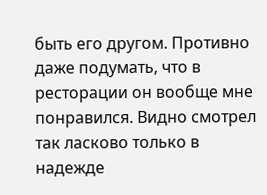быть его другом. Противно даже подумать, что в ресторации он вообще мне понравился. Видно смотрел так ласково только в надежде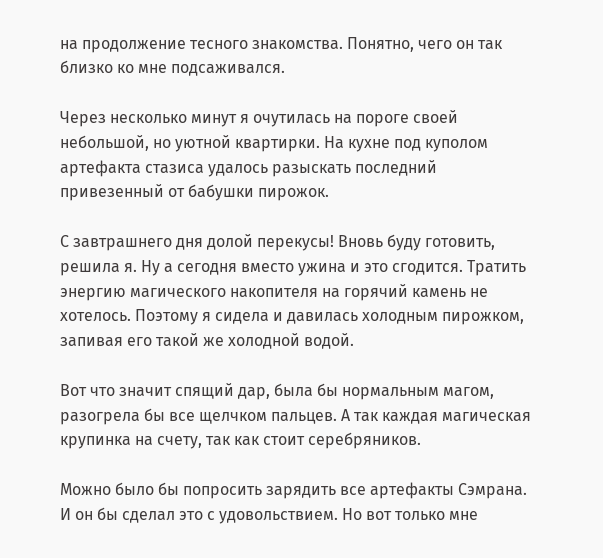на продолжение тесного знакомства. Понятно, чего он так близко ко мне подсаживался.

Через несколько минут я очутилась на пороге своей небольшой, но уютной квартирки. На кухне под куполом артефакта стазиса удалось разыскать последний привезенный от бабушки пирожок.

С завтрашнего дня долой перекусы! Вновь буду готовить, решила я. Ну а сегодня вместо ужина и это сгодится. Тратить энергию магического накопителя на горячий камень не хотелось. Поэтому я сидела и давилась холодным пирожком, запивая его такой же холодной водой.

Вот что значит спящий дар, была бы нормальным магом, разогрела бы все щелчком пальцев. А так каждая магическая крупинка на счету, так как стоит серебряников.

Можно было бы попросить зарядить все артефакты Сэмрана. И он бы сделал это с удовольствием. Но вот только мне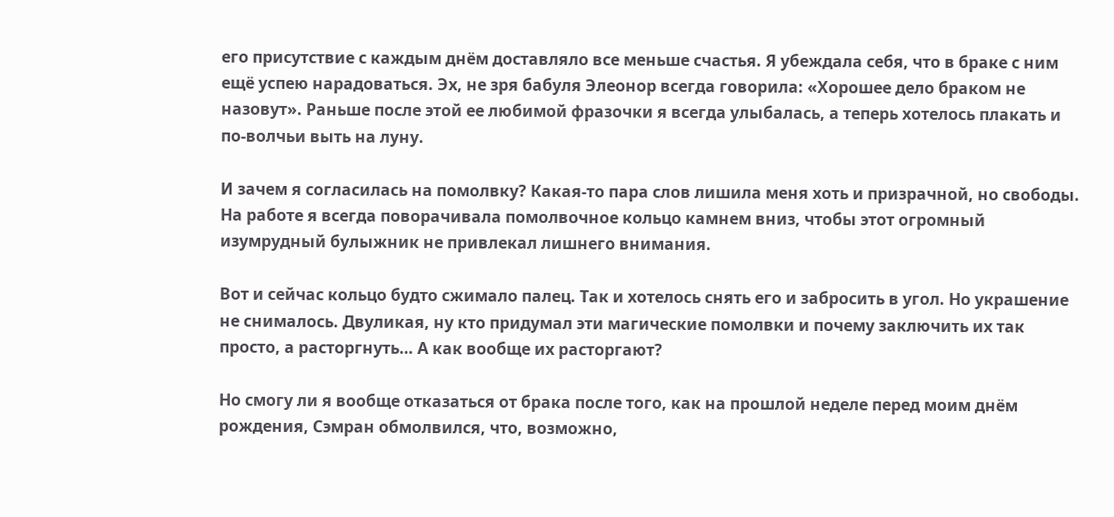его присутствие с каждым днём доставляло все меньше счастья. Я убеждала себя, что в браке с ним ещё успею нарадоваться. Эх, не зря бабуля Элеонор всегда говорила: «Хорошее дело браком не назовут». Раньше после этой ее любимой фразочки я всегда улыбалась, а теперь хотелось плакать и по-волчьи выть на луну.

И зачем я согласилась на помолвку? Какая-то пара слов лишила меня хоть и призрачной, но свободы. На работе я всегда поворачивала помолвочное кольцо камнем вниз, чтобы этот огромный изумрудный булыжник не привлекал лишнего внимания.

Вот и сейчас кольцо будто сжимало палец. Так и хотелось снять его и забросить в угол. Но украшение не снималось. Двуликая, ну кто придумал эти магические помолвки и почему заключить их так просто, а расторгнуть… А как вообще их расторгают?

Но смогу ли я вообще отказаться от брака после того, как на прошлой неделе перед моим днём рождения, Сэмран обмолвился, что, возможно,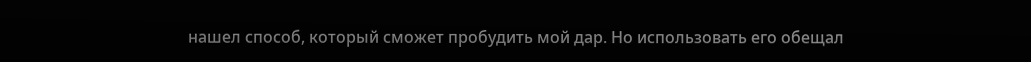нашел способ, который сможет пробудить мой дар. Но использовать его обещал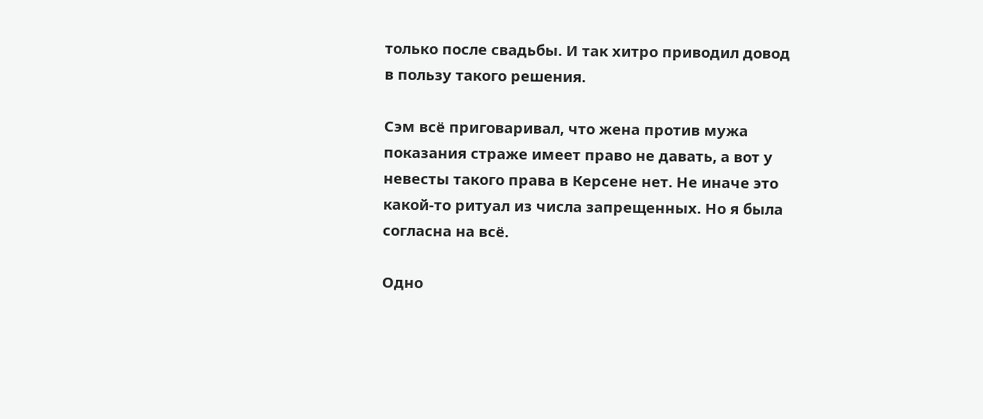только после свадьбы. И так хитро приводил довод в пользу такого решения.

Сэм всё приговаривал, что жена против мужа показания страже имеет право не давать, а вот у невесты такого права в Керсене нет. Не иначе это какой-то ритуал из числа запрещенных. Но я была согласна на всё.

Одно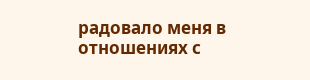радовало меня в отношениях с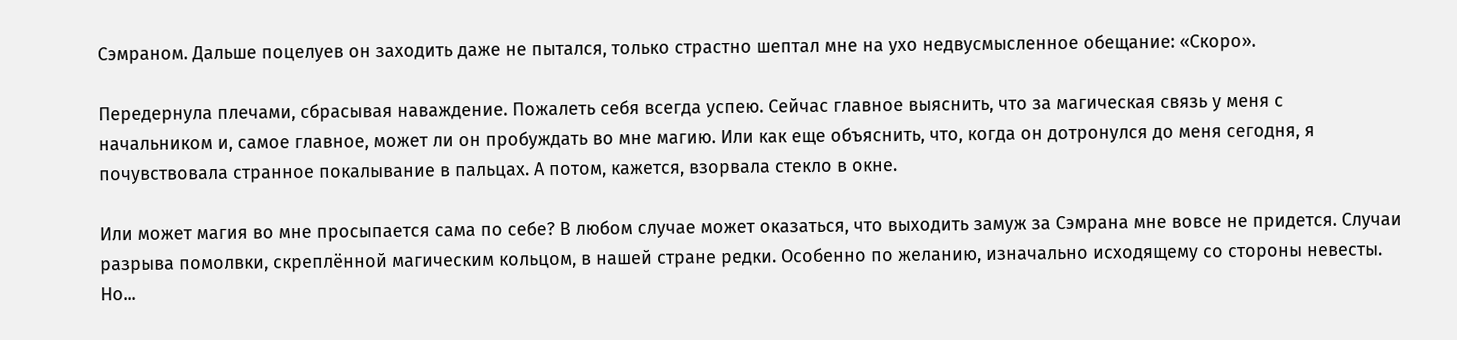Сэмраном. Дальше поцелуев он заходить даже не пытался, только страстно шептал мне на ухо недвусмысленное обещание: «Скоро».

Передернула плечами, сбрасывая наваждение. Пожалеть себя всегда успею. Сейчас главное выяснить, что за магическая связь у меня с начальником и, самое главное, может ли он пробуждать во мне магию. Или как еще объяснить, что, когда он дотронулся до меня сегодня, я почувствовала странное покалывание в пальцах. А потом, кажется, взорвала стекло в окне.

Или может магия во мне просыпается сама по себе? В любом случае может оказаться, что выходить замуж за Сэмрана мне вовсе не придется. Случаи разрыва помолвки, скреплённой магическим кольцом, в нашей стране редки. Особенно по желанию, изначально исходящему со стороны невесты. Но...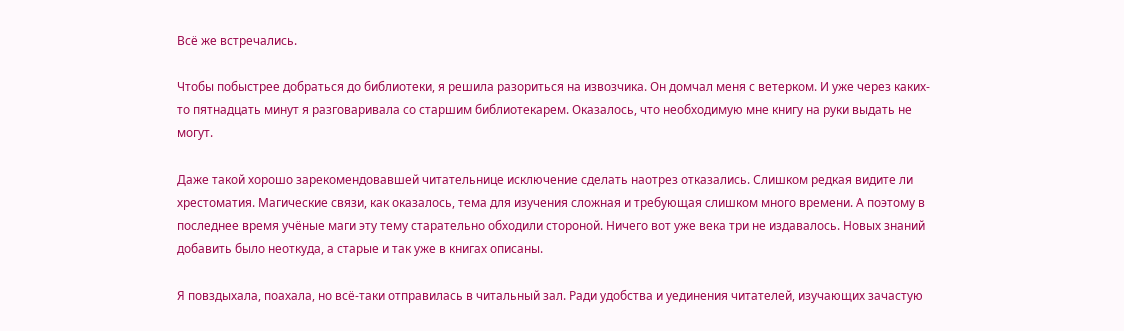Всё же встречались.

Чтобы побыстрее добраться до библиотеки, я решила разориться на извозчика. Он домчал меня с ветерком. И уже через каких-то пятнадцать минут я разговаривала со старшим библиотекарем. Оказалось, что необходимую мне книгу на руки выдать не могут.

Даже такой хорошо зарекомендовавшей читательнице исключение сделать наотрез отказались. Слишком редкая видите ли хрестоматия. Магические связи, как оказалось, тема для изучения сложная и требующая слишком много времени. А поэтому в последнее время учёные маги эту тему старательно обходили стороной. Ничего вот уже века три не издавалось. Новых знаний добавить было неоткуда, а старые и так уже в книгах описаны.

Я повздыхала, поахала, но всё-таки отправилась в читальный зал. Ради удобства и уединения читателей, изучающих зачастую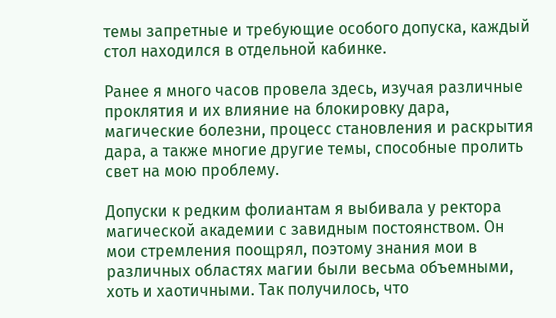темы запретные и требующие особого допуска, каждый стол находился в отдельной кабинке.

Ранее я много часов провела здесь, изучая различные проклятия и их влияние на блокировку дара, магические болезни, процесс становления и раскрытия дара, а также многие другие темы, способные пролить свет на мою проблему.

Допуски к редким фолиантам я выбивала у ректора магической академии с завидным постоянством. Он мои стремления поощрял, поэтому знания мои в различных областях магии были весьма объемными, хоть и хаотичными. Так получилось, что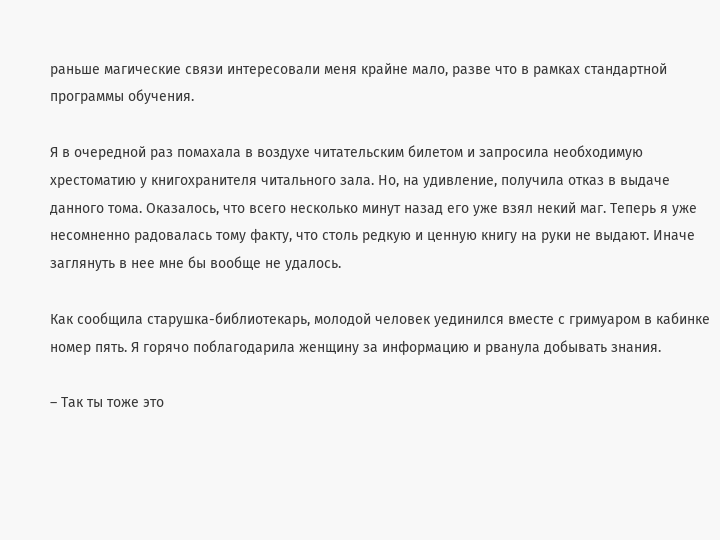раньше магические связи интересовали меня крайне мало, разве что в рамках стандартной программы обучения.

Я в очередной раз помахала в воздухе читательским билетом и запросила необходимую хрестоматию у книгохранителя читального зала. Но, на удивление, получила отказ в выдаче данного тома. Оказалось, что всего несколько минут назад его уже взял некий маг. Теперь я уже несомненно радовалась тому факту, что столь редкую и ценную книгу на руки не выдают. Иначе заглянуть в нее мне бы вообще не удалось.

Как сообщила старушка-библиотекарь, молодой человек уединился вместе с гримуаром в кабинке номер пять. Я горячо поблагодарила женщину за информацию и рванула добывать знания.

– Так ты тоже это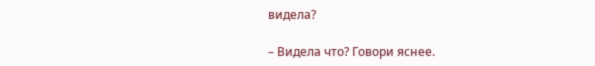видела?

– Видела что? Говори яснее.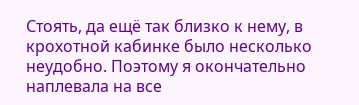Стоять, да ещё так близко к нему, в крохотной кабинке было несколько неудобно. Поэтому я окончательно наплевала на все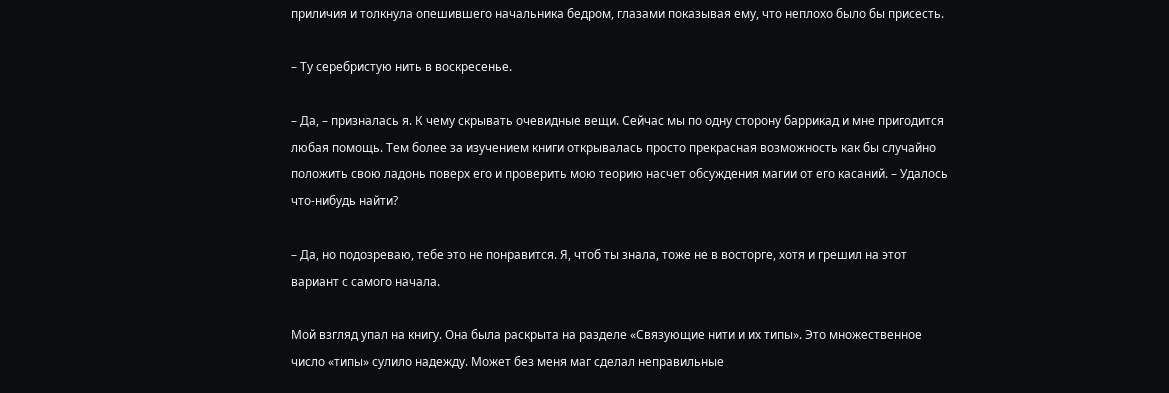приличия и толкнула опешившего начальника бедром, глазами показывая ему, что неплохо было бы присесть.

– Ту серебристую нить в воскресенье.

– Да, – призналась я. К чему скрывать очевидные вещи. Сейчас мы по одну сторону баррикад и мне пригодится любая помощь. Тем более за изучением книги открывалась просто прекрасная возможность как бы случайно положить свою ладонь поверх его и проверить мою теорию насчет обсуждения магии от его касаний. – Удалось что-нибудь найти?

– Да, но подозреваю, тебе это не понравится. Я, чтоб ты знала, тоже не в восторге, хотя и грешил на этот вариант с самого начала.

Мой взгляд упал на книгу. Она была раскрыта на разделе «Связующие нити и их типы». Это множественное число «типы» сулило надежду. Может без меня маг сделал неправильные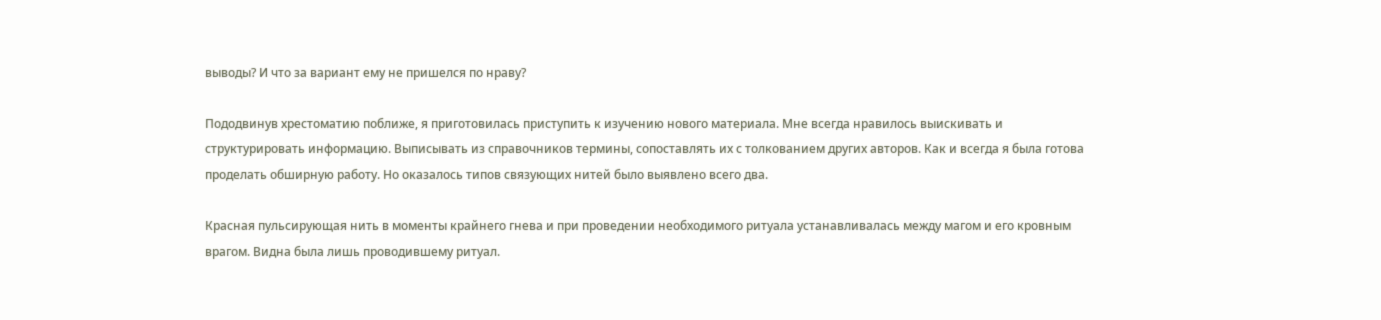выводы? И что за вариант ему не пришелся по нраву?

Пододвинув хрестоматию поближе, я приготовилась приступить к изучению нового материала. Мне всегда нравилось выискивать и структурировать информацию. Выписывать из справочников термины, сопоставлять их с толкованием других авторов. Как и всегда я была готова проделать обширную работу. Но оказалось типов связующих нитей было выявлено всего два.

Красная пульсирующая нить в моменты крайнего гнева и при проведении необходимого ритуала устанавливалась между магом и его кровным врагом. Видна была лишь проводившему ритуал.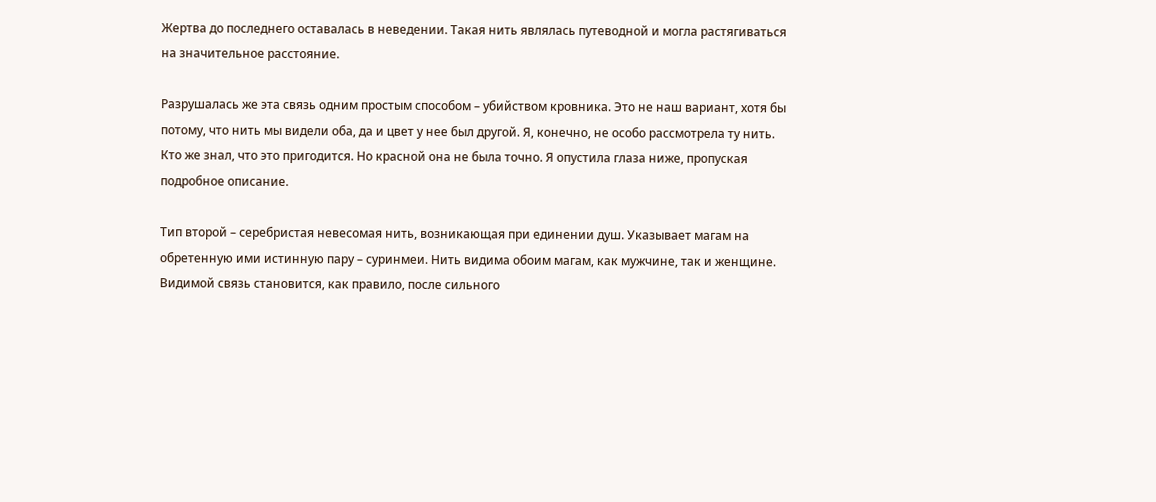Жертва до последнего оставалась в неведении. Такая нить являлась путеводной и могла растягиваться на значительное расстояние.

Разрушалась же эта связь одним простым способом – убийством кровника. Это не наш вариант, хотя бы потому, что нить мы видели оба, да и цвет у нее был другой. Я, конечно, не особо рассмотрела ту нить. Кто же знал, что это пригодится. Но красной она не была точно. Я опустила глаза ниже, пропуская подробное описание.

Тип второй – серебристая невесомая нить, возникающая при единении душ. Указывает магам на обретенную ими истинную пару – суринмеи. Нить видима обоим магам, как мужчине, так и женщине. Видимой связь становится, как правило, после сильного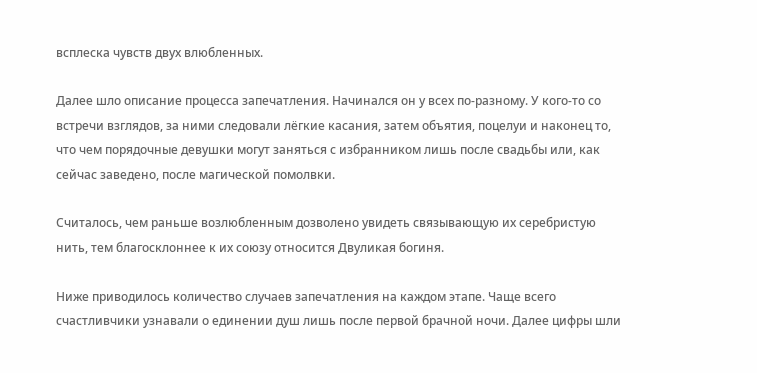всплеска чувств двух влюбленных.

Далее шло описание процесса запечатления. Начинался он у всех по-разному. У кого-то со встречи взглядов, за ними следовали лёгкие касания, затем объятия, поцелуи и наконец то, что чем порядочные девушки могут заняться с избранником лишь после свадьбы или, как сейчас заведено, после магической помолвки.

Считалось, чем раньше возлюбленным дозволено увидеть связывающую их серебристую нить, тем благосклоннее к их союзу относится Двуликая богиня.

Ниже приводилось количество случаев запечатления на каждом этапе. Чаще всего счастливчики узнавали о единении душ лишь после первой брачной ночи. Далее цифры шли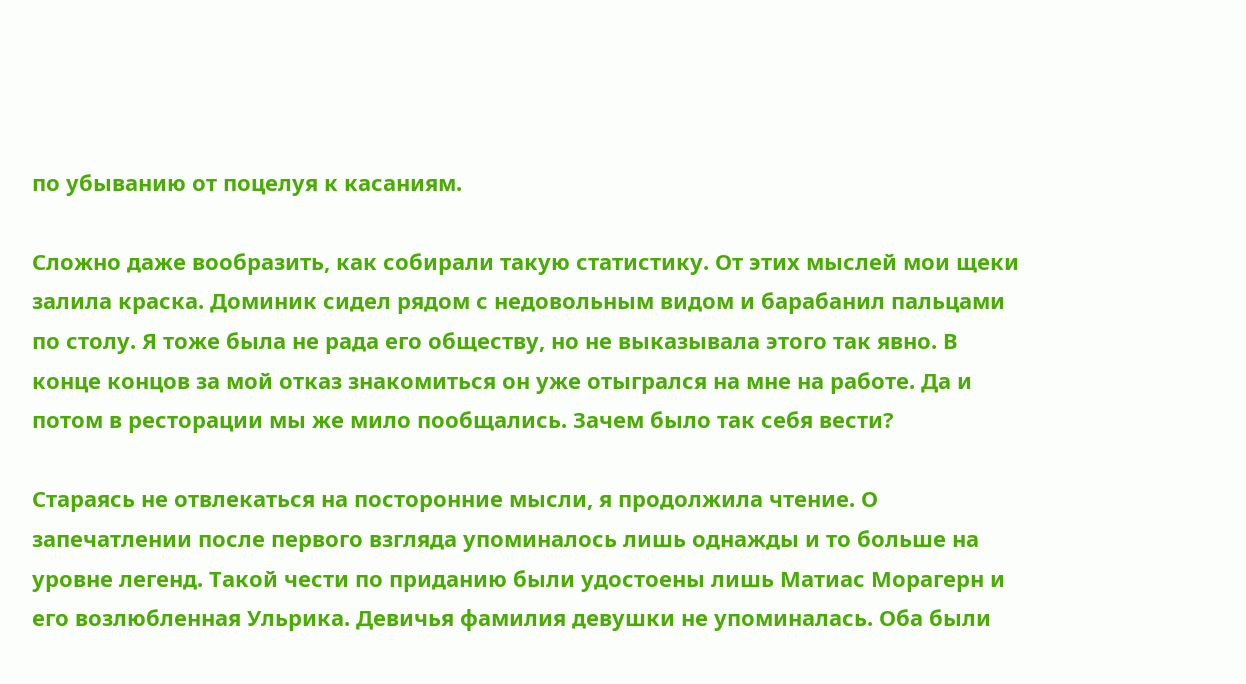по убыванию от поцелуя к касаниям.

Сложно даже вообразить, как собирали такую статистику. От этих мыслей мои щеки залила краска. Доминик сидел рядом с недовольным видом и барабанил пальцами по столу. Я тоже была не рада его обществу, но не выказывала этого так явно. В конце концов за мой отказ знакомиться он уже отыгрался на мне на работе. Да и потом в ресторации мы же мило пообщались. Зачем было так себя вести?

Стараясь не отвлекаться на посторонние мысли, я продолжила чтение. О запечатлении после первого взгляда упоминалось лишь однажды и то больше на уровне легенд. Такой чести по приданию были удостоены лишь Матиас Морагерн и его возлюбленная Ульрика. Девичья фамилия девушки не упоминалась. Оба были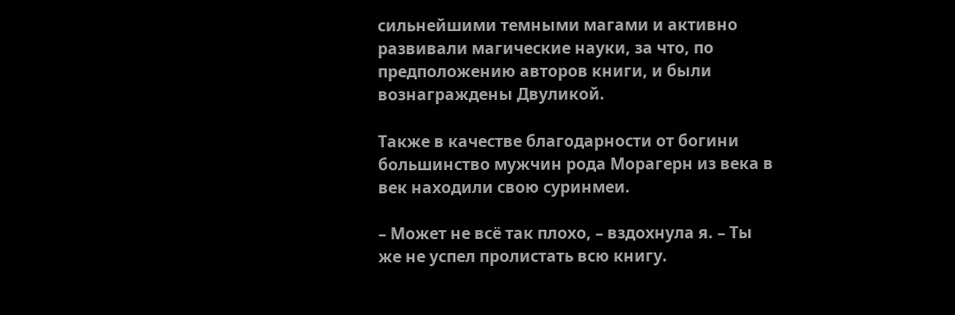сильнейшими темными магами и активно развивали магические науки, за что, по предположению авторов книги, и были вознаграждены Двуликой.

Также в качестве благодарности от богини большинство мужчин рода Морагерн из века в век находили свою суринмеи.

– Может не всё так плохо, – вздохнула я. – Ты же не успел пролистать всю книгу.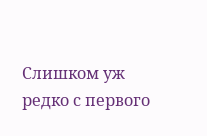Слишком уж редко с первого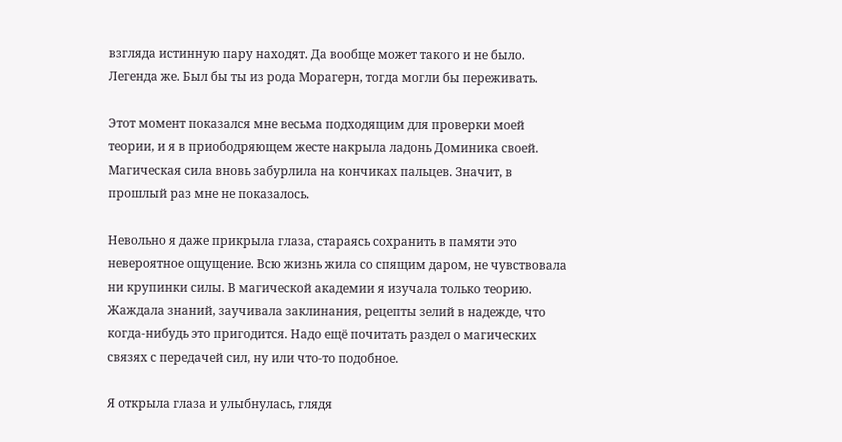взгляда истинную пару находят. Да вообще может такого и не было. Легенда же. Был бы ты из рода Морагерн, тогда могли бы переживать.

Этот момент показался мне весьма подходящим для проверки моей теории, и я в приободряющем жесте накрыла ладонь Доминика своей. Магическая сила вновь забурлила на кончиках пальцев. Значит, в прошлый раз мне не показалось.

Невольно я даже прикрыла глаза, стараясь сохранить в памяти это невероятное ощущение. Всю жизнь жила со спящим даром, не чувствовала ни крупинки силы. В магической академии я изучала только теорию. Жаждала знаний, заучивала заклинания, рецепты зелий в надежде, что когда-нибудь это пригодится. Надо ещё почитать раздел о магических связях с передачей сил, ну или что-то подобное.

Я открыла глаза и улыбнулась, глядя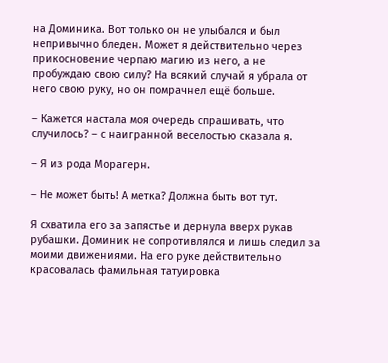на Доминика. Вот только он не улыбался и был непривычно бледен. Может я действительно через прикосновение черпаю магию из него, а не пробуждаю свою силу? На всякий случай я убрала от него свою руку, но он помрачнел ещё больше.

– Кажется настала моя очередь спрашивать, что случилось? – с наигранной веселостью сказала я.

– Я из рода Морагерн.

– Не может быть! А метка? Должна быть вот тут.

Я схватила его за запястье и дернула вверх рукав рубашки. Доминик не сопротивлялся и лишь следил за моими движениями. На его руке действительно красовалась фамильная татуировка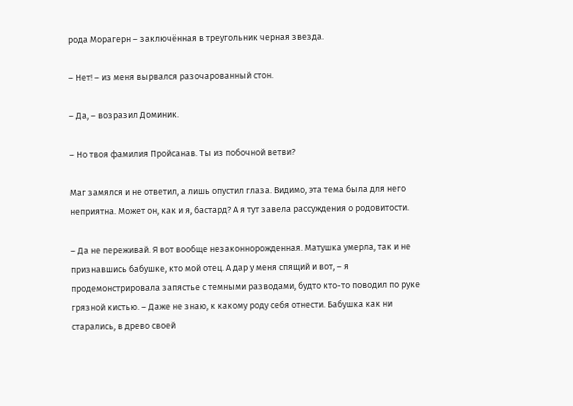рода Морагерн – заключённая в треугольник черная звезда.

– Нет! – из меня вырвался разочарованный стон.

– Да, – возразил Доминик.

– Но твоя фамилия Пройсанав. Ты из побочной ветви?

Маг замялся и не ответил, а лишь опустил глаза. Видимо, эта тема была для него неприятна. Может он, как и я, бастард? А я тут завела рассуждения о родовитости.

– Да не переживай. Я вот вообще незаконнорожденная. Матушка умерла, так и не признавшись бабушке, кто мой отец. А дар у меня спящий и вот, – я продемонстрировала запястье с темными разводами, будто кто-то поводил по руке грязной кистью. – Даже не знаю, к какому роду себя отнести. Бабушка как ни старались, в древо своей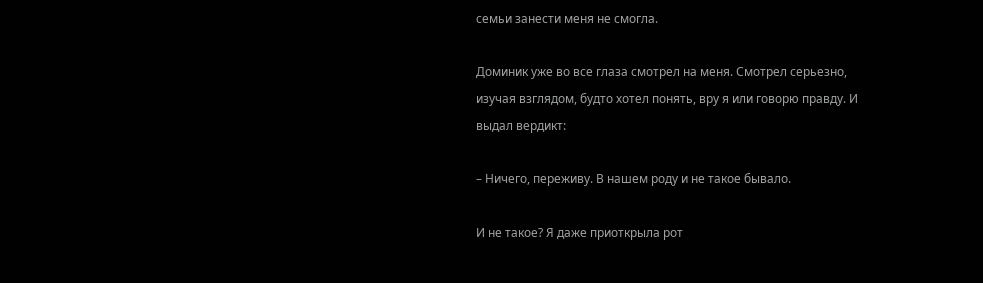семьи занести меня не смогла.

Доминик уже во все глаза смотрел на меня. Смотрел серьезно, изучая взглядом, будто хотел понять, вру я или говорю правду. И выдал вердикт:

– Ничего, переживу. В нашем роду и не такое бывало.

И не такое? Я даже приоткрыла рот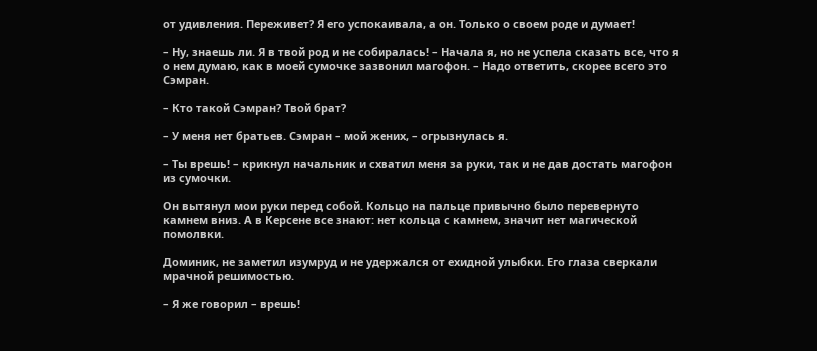от удивления. Переживет? Я его успокаивала, а он. Только о своем роде и думает!

– Ну, знаешь ли. Я в твой род и не собиралась! – Начала я, но не успела сказать все, что я о нем думаю, как в моей сумочке зазвонил магофон. – Надо ответить, скорее всего это Сэмран.

– Кто такой Сэмран? Твой брат?

– У меня нет братьев. Сэмран – мой жених, – огрызнулась я.

– Ты врешь! – крикнул начальник и схватил меня за руки, так и не дав достать магофон из сумочки.

Он вытянул мои руки перед собой. Кольцо на пальце привычно было перевернуто камнем вниз. А в Керсене все знают: нет кольца с камнем, значит нет магической помолвки.

Доминик, не заметил изумруд и не удержался от ехидной улыбки. Его глаза сверкали мрачной решимостью.

– Я же говорил – врешь!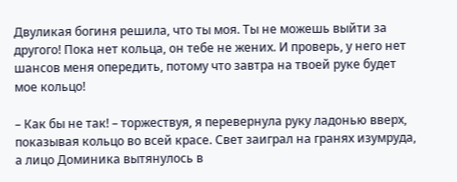Двуликая богиня решила, что ты моя. Ты не можешь выйти за другого! Пока нет кольца, он тебе не жених. И проверь, у него нет шансов меня опередить, потому что завтра на твоей руке будет мое кольцо!

– Как бы не так! – торжествуя, я перевернула руку ладонью вверх, показывая кольцо во всей красе. Свет заиграл на гранях изумруда, а лицо Доминика вытянулось в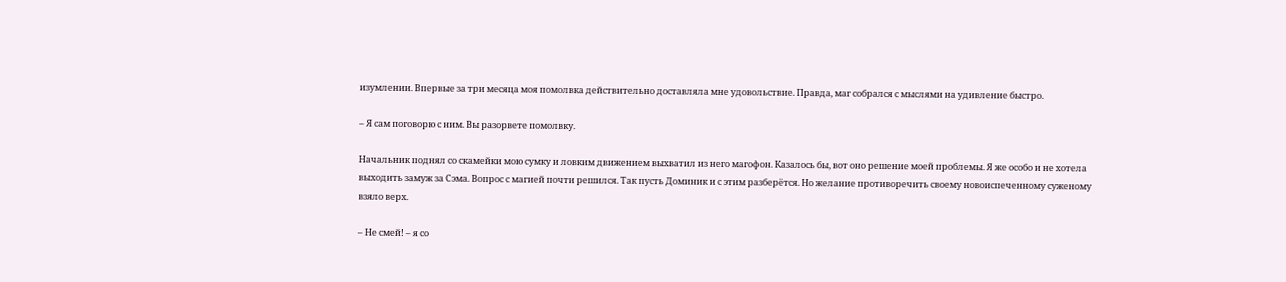изумлении. Впервые за три месяца моя помолвка действительно доставляла мне удовольствие. Правда, маг собрался с мыслями на удивление быстро.

– Я сам поговорю с ним. Вы разорвете помолвку.

Начальник поднял со скамейки мою сумку и ловким движением выхватил из него магофон. Казалось бы, вот оно решение моей проблемы. Я же особо и не хотела выходить замуж за Сэма. Вопрос с магией почти решился. Так пусть Доминик и с этим разберётся. Но желание противоречить своему новоиспеченному суженому взяло верх.

– Не смей! – я со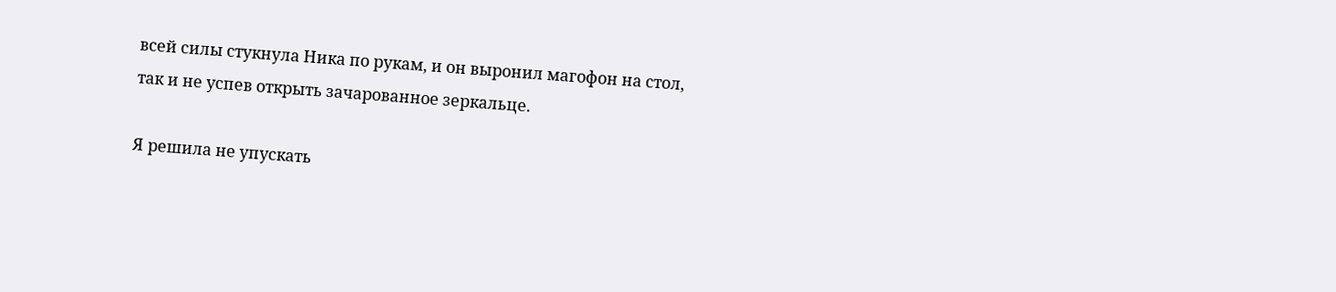всей силы стукнула Ника по рукам, и он выронил магофон на стол, так и не успев открыть зачарованное зеркальце.

Я решила не упускать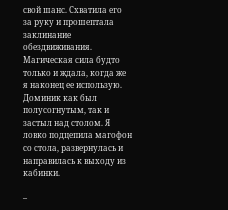свой шанс. Схватила его за руку и прошептала заклинание обездвиживания. Магическая сила будто только и ждала, когда же я наконец ее использую. Доминик как был полусогнутым, так и застыл над столом. Я ловко подцепила магофон со стола, развернулась и направилась к выходу из кабинки.

–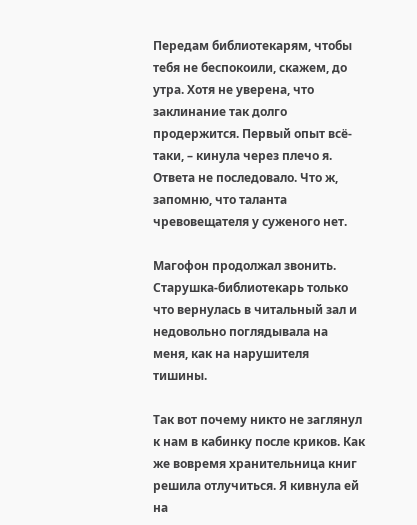Передам библиотекарям, чтобы тебя не беспокоили, скажем, до утра. Хотя не уверена, что заклинание так долго продержится. Первый опыт всё-таки, – кинула через плечо я. Ответа не последовало. Что ж, запомню, что таланта чревовещателя у суженого нет.

Магофон продолжал звонить. Старушка-библиотекарь только что вернулась в читальный зал и недовольно поглядывала на меня, как на нарушителя тишины.

Так вот почему никто не заглянул к нам в кабинку после криков. Как же вовремя хранительница книг решила отлучиться. Я кивнула ей на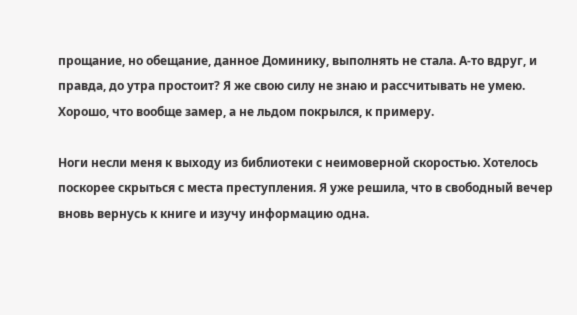прощание, но обещание, данное Доминику, выполнять не стала. А-то вдруг, и правда, до утра простоит? Я же свою силу не знаю и рассчитывать не умею. Хорошо, что вообще замер, а не льдом покрылся, к примеру.

Ноги несли меня к выходу из библиотеки с неимоверной скоростью. Хотелось поскорее скрыться с места преступления. Я уже решила, что в свободный вечер вновь вернусь к книге и изучу информацию одна.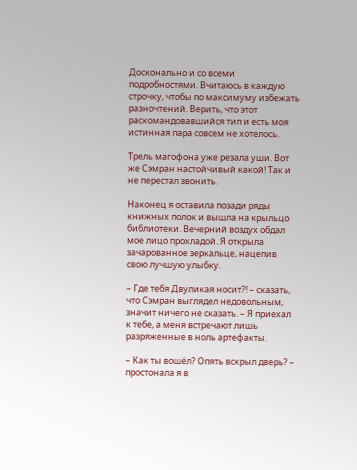Досконально и со всеми подробностями. Вчитаюсь в каждую строчку, чтобы по максимуму избежать разночтений. Верить, что этот раскомандовавшийся тип и есть моя истинная пара совсем не хотелось.

Трель магофона уже резала уши. Вот же Сэмран настойчивый какой! Так и не перестал звонить.

Наконец я оставила позади ряды книжных полок и вышла на крыльцо библиотеки. Вечерний воздух обдал мое лицо прохладой. Я открыла зачарованное зеркальце, нацепив свою лучшую улыбку.

– Где тебя Двуликая носит?! – сказать, что Сэмран выглядел недовольным, значит ничего не сказать. – Я приехал к тебе, а меня встречают лишь разряженные в ноль артефакты.

– Как ты вошёл? Опять вскрыл дверь? – простонала я в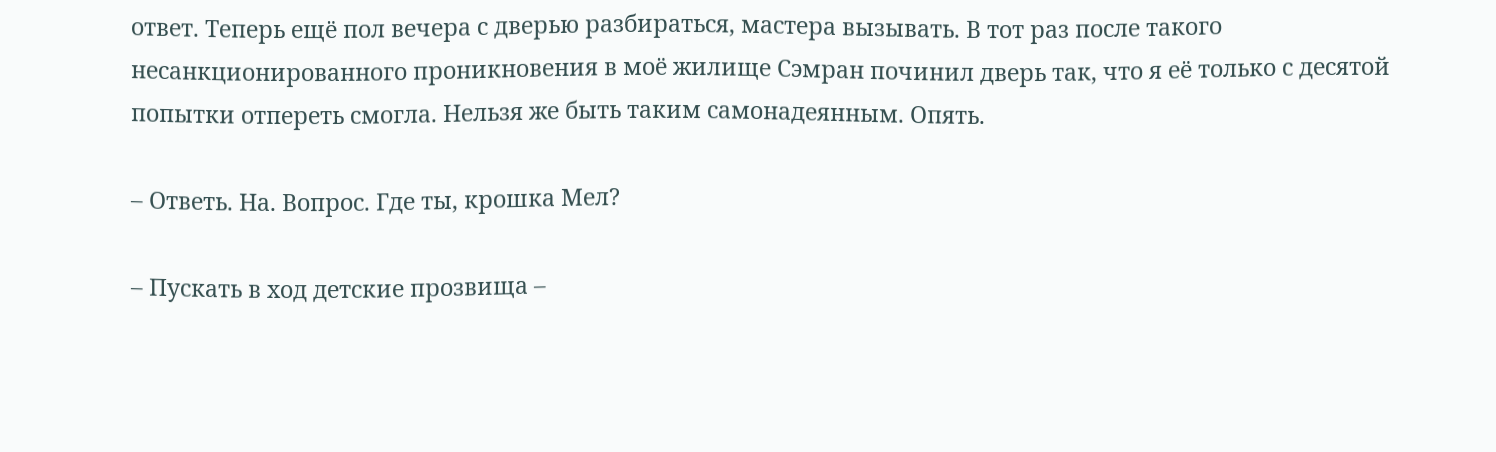ответ. Теперь ещё пол вечера с дверью разбираться, мастера вызывать. В тот раз после такого несанкционированного проникновения в моё жилище Сэмран починил дверь так, что я её только с десятой попытки отпереть смогла. Нельзя же быть таким самонадеянным. Опять.

– Ответь. На. Вопрос. Где ты, крошка Мел?

– Пускать в ход детские прозвища –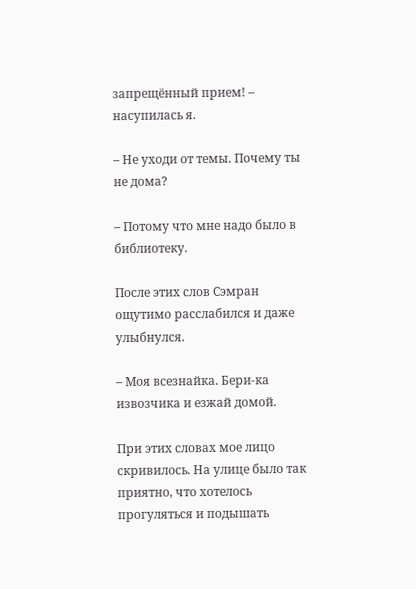запрещённый прием! – насупилась я.

– Не уходи от темы. Почему ты не дома?

– Потому что мне надо было в библиотеку.

После этих слов Сэмран ощутимо расслабился и даже улыбнулся.

– Моя всезнайка. Бери-ка извозчика и езжай домой.

При этих словах мое лицо скривилось. На улице было так приятно, что хотелось прогуляться и подышать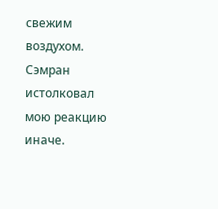свежим воздухом. Сэмран истолковал мою реакцию иначе.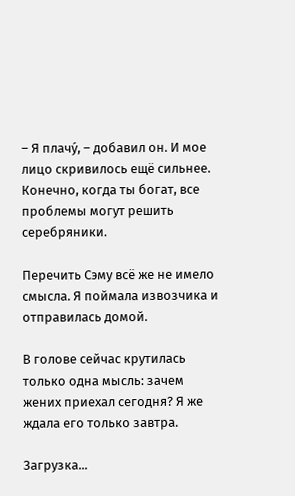– Я плачу́, – добавил он. И мое лицо скривилось ещё сильнее. Конечно, когда ты богат, все проблемы могут решить серебряники.

Перечить Сэму всё же не имело смысла. Я поймала извозчика и отправилась домой.

В голове сейчас крутилась только одна мысль: зачем жених приехал сегодня? Я же ждала его только завтра.

Загрузка...